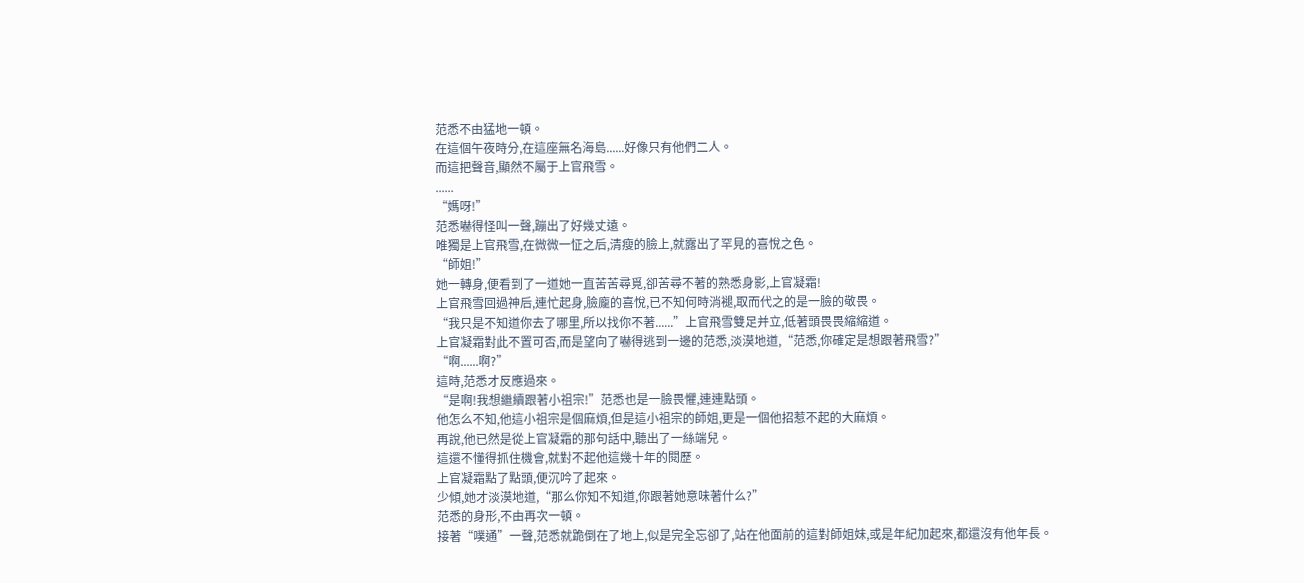范悉不由猛地一頓。
在這個午夜時分,在這座無名海島......好像只有他們二人。
而這把聲音,顯然不屬于上官飛雪。
......
“媽呀!”
范悉嚇得怪叫一聲,蹦出了好幾丈遠。
唯獨是上官飛雪,在微微一怔之后,清瘦的臉上,就露出了罕見的喜悅之色。
“師姐!”
她一轉身,便看到了一道她一直苦苦尋覓,卻苦尋不著的熟悉身影,上官凝霜!
上官飛雪回過神后,連忙起身,臉龐的喜悅,已不知何時消褪,取而代之的是一臉的敬畏。
“我只是不知道你去了哪里,所以找你不著......”上官飛雪雙足并立,低著頭畏畏縮縮道。
上官凝霜對此不置可否,而是望向了嚇得逃到一邊的范悉,淡漠地道,“范悉,你確定是想跟著飛雪?”
“啊......啊?”
這時,范悉才反應過來。
“是啊!我想繼續跟著小祖宗!”范悉也是一臉畏懼,連連點頭。
他怎么不知,他這小祖宗是個麻煩,但是這小祖宗的師姐,更是一個他招惹不起的大麻煩。
再說,他已然是從上官凝霜的那句話中,聽出了一絲端兒。
這還不懂得抓住機會,就對不起他這幾十年的閱歷。
上官凝霜點了點頭,便沉吟了起來。
少傾,她才淡漠地道,“那么你知不知道,你跟著她意味著什么?”
范悉的身形,不由再次一頓。
接著“噗通”一聲,范悉就跪倒在了地上,似是完全忘卻了,站在他面前的這對師姐妹,或是年紀加起來,都還沒有他年長。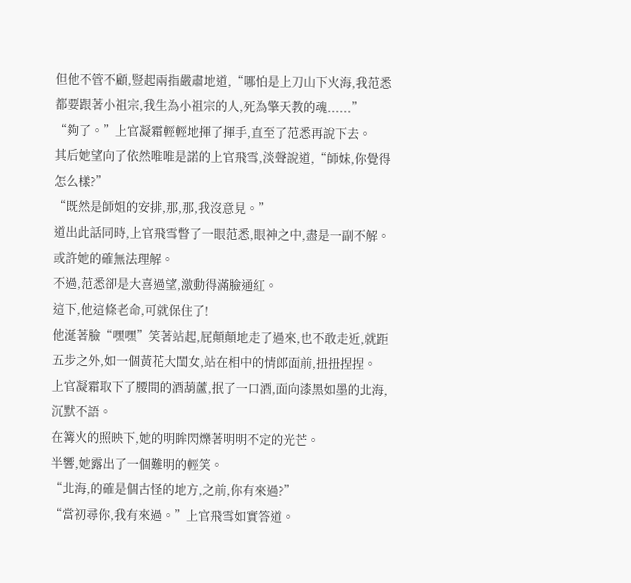但他不管不顧,豎起兩指嚴肅地道,“哪怕是上刀山下火海,我范悉都要跟著小祖宗,我生為小祖宗的人,死為擎天教的魂......”
“夠了。”上官凝霜輕輕地揮了揮手,直至了范悉再說下去。
其后她望向了依然唯唯是諾的上官飛雪,淡聲說道,“師妹,你覺得怎么樣?”
“既然是師姐的安排,那,那,我沒意見。”
道出此話同時,上官飛雪瞥了一眼范悉,眼神之中,盡是一副不解。
或許她的確無法理解。
不過,范悉卻是大喜過望,激動得滿臉通紅。
這下,他這條老命,可就保住了!
他涎著臉“嘿嘿”笑著站起,屁顛顛地走了過來,也不敢走近,就距五步之外,如一個黃花大閨女,站在相中的情郎面前,扭扭捏捏。
上官凝霜取下了腰間的酒葫蘆,抿了一口酒,面向漆黑如墨的北海,沉默不語。
在篝火的照映下,她的明眸閃爍著明明不定的光芒。
半響,她露出了一個難明的輕笑。
“北海,的確是個古怪的地方,之前,你有來過?”
“當初尋你,我有來過。”上官飛雪如實答道。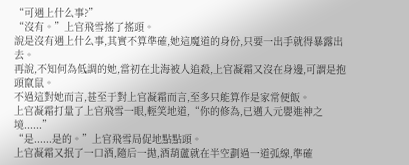“可遇上什么事?”
“沒有。”上官飛雪搖了搖頭。
說是沒有遇上什么事,其實不算準確,她這魔道的身份,只要一出手就得暴露出去。
再說,不知何為低調的她,當初在北海被人追殺,上官凝霜又沒在身邊,可謂是抱頭竄鼠。
不過這對她而言,甚至于對上官凝霜而言,至多只能算作是家常便飯。
上官凝霜打量了上官飛雪一眼,輕笑地道,“你的修為,已邁入元嬰進神之境......”
“是......是的。”上官飛雪局促地點點頭。
上官凝霜又抿了一口酒,隨后一拋,酒葫蘆就在半空劃過一道弧線,準確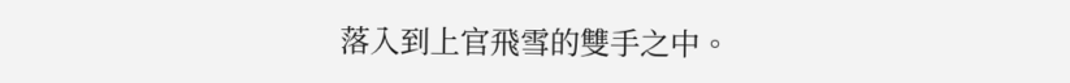落入到上官飛雪的雙手之中。